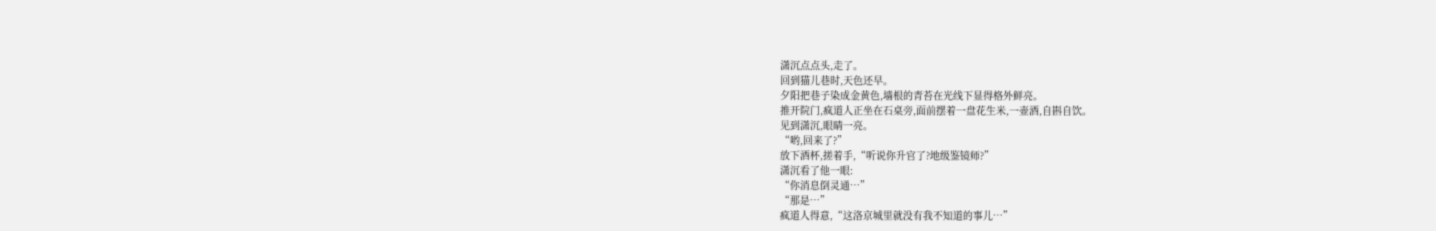潇沉点点头,走了。
回到猫儿巷时,天色还早。
夕阳把巷子染成金黄色,墙根的青苔在光线下显得格外鲜亮。
推开院门,疯道人正坐在石桌旁,面前摆着一盘花生米,一壶酒,自斟自饮。
见到潇沉,眼睛一亮。
“哟,回来了?”
放下酒杯,搓着手,“听说你升官了?地级鉴镜师?”
潇沉看了他一眼:
“你消息倒灵通…”
“那是…”
疯道人得意,“这洛京城里就没有我不知道的事儿…”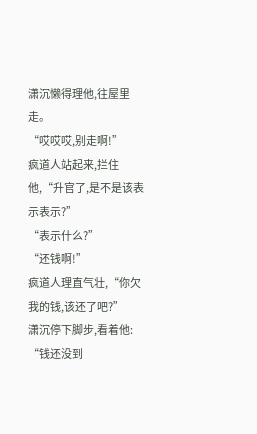潇沉懒得理他,往屋里走。
“哎哎哎,别走啊!”
疯道人站起来,拦住他,“升官了,是不是该表示表示?”
“表示什么?”
“还钱啊!”
疯道人理直气壮,“你欠我的钱,该还了吧?”
潇沉停下脚步,看着他:
“钱还没到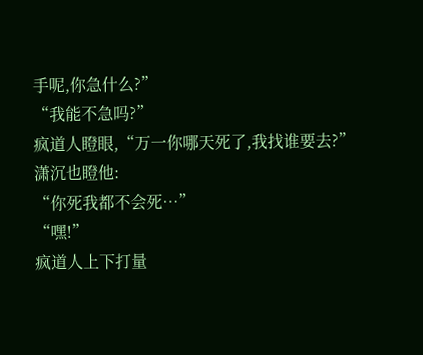手呢,你急什么?”
“我能不急吗?”
疯道人瞪眼,“万一你哪天死了,我找谁要去?”
潇沉也瞪他:
“你死我都不会死…”
“嘿!”
疯道人上下打量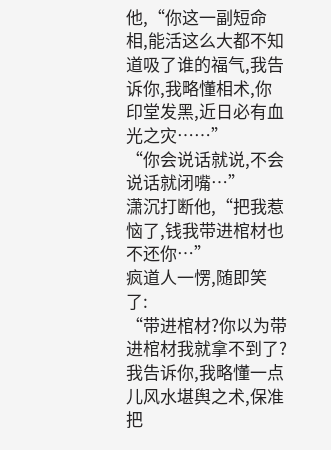他,“你这一副短命相,能活这么大都不知道吸了谁的福气,我告诉你,我略懂相术,你印堂发黑,近日必有血光之灾……”
“你会说话就说,不会说话就闭嘴…”
潇沉打断他,“把我惹恼了,钱我带进棺材也不还你…”
疯道人一愣,随即笑了:
“带进棺材?你以为带进棺材我就拿不到了?我告诉你,我略懂一点儿风水堪舆之术,保准把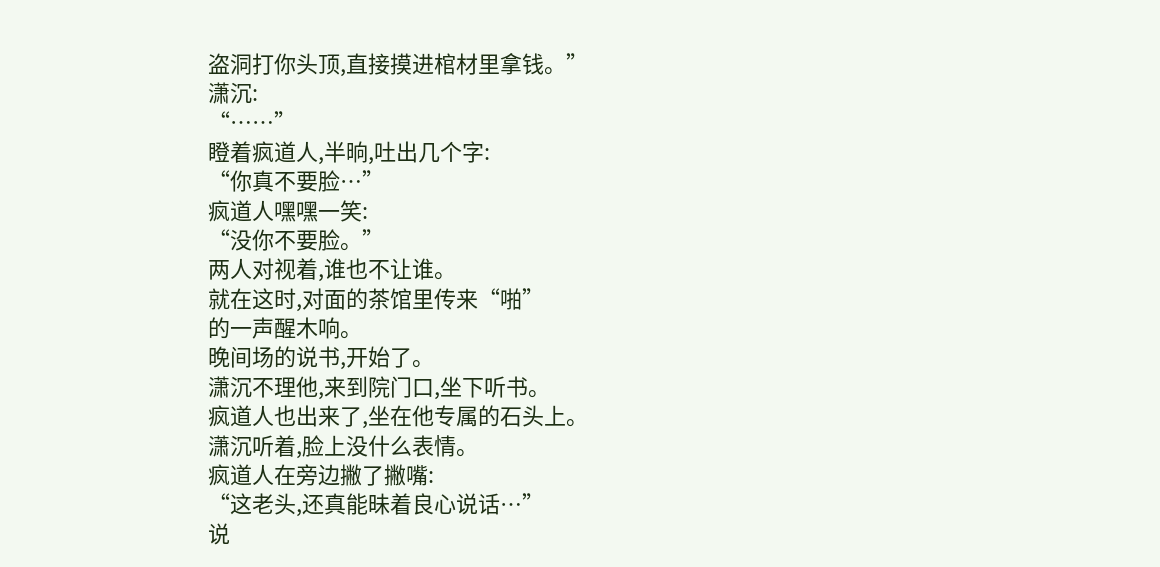盗洞打你头顶,直接摸进棺材里拿钱。”
潇沉:
“……”
瞪着疯道人,半晌,吐出几个字:
“你真不要脸…”
疯道人嘿嘿一笑:
“没你不要脸。”
两人对视着,谁也不让谁。
就在这时,对面的茶馆里传来“啪”
的一声醒木响。
晚间场的说书,开始了。
潇沉不理他,来到院门口,坐下听书。
疯道人也出来了,坐在他专属的石头上。
潇沉听着,脸上没什么表情。
疯道人在旁边撇了撇嘴:
“这老头,还真能昧着良心说话…”
说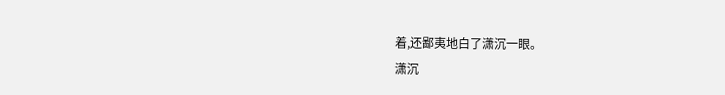着,还鄙夷地白了潇沉一眼。
潇沉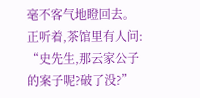毫不客气地瞪回去。
正听着,茶馆里有人问:
“史先生,那云家公子的案子呢?破了没?”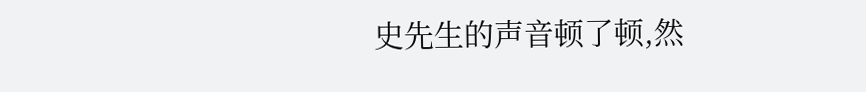史先生的声音顿了顿,然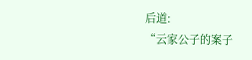后道:
“云家公子的案子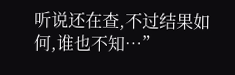听说还在查,不过结果如何,谁也不知…”